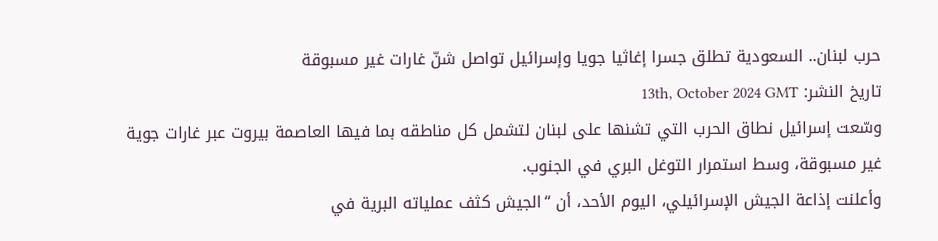حرب لبنان.. السعودية تطلق جسرا إغاثيا جويا وإسرائيل تواصل شنّ غارات غير مسبوقة
تاريخ النشر: 13th, October 2024 GMT
وسّعت إسرائيل نطاق الحرب التي تشنها على لبنان لتشمل كل مناطقه بما فيها العاصمة بيروت عبر غارات جوية غير مسبوقة، وسط استمرار التوغل البري في الجنوب.
وأعلنت إذاعة الجيش الإسرائيلي، اليوم الأحد، أن “الجيش كثف عملياته البرية في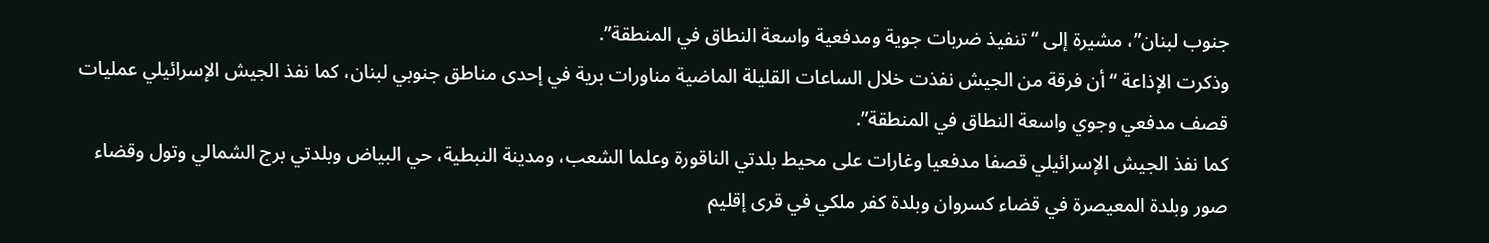جنوب لبنان”، مشيرة إلى “تنفيذ ضربات جوية ومدفعية واسعة النطاق في المنطقة”.
وذكرت الإذاعة “أن فرقة من الجيش نفذت خلال الساعات القليلة الماضية مناورات برية في إحدى مناطق جنوبي لبنان، كما نفذ الجيش الإسرائيلي عمليات قصف مدفعي وجوي واسعة النطاق في المنطقة”.
كما نفذ الجيش الإسرائيلي قصفا مدفعيا وغارات على محيط بلدتي الناقورة وعلما الشعب، ومدينة النبطية، حي البياض وبلدتي برج الشمالي وتول وقضاء صور وبلدة المعيصرة في قضاء كسروان وبلدة كفر ملكي في قرى إقليم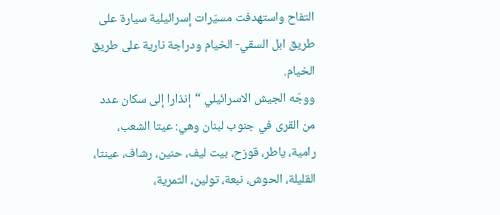التفاح واستهدفت مسيّرات إسرائيلية سيارة على طريق ابل السقي- الخيام ودراجة نارية على طريق الخيام.
ووجّه الجيش الاسرائيلي “إنذارا إلى سكان عدد من القرى في جنوب لبنان وهي: عيتا الشعب، رامية، ياطر، قوزح، بيت ليف، حنين، رشاف، عينتا، القليلة، الحوش، نبعة، تولين، التمرية،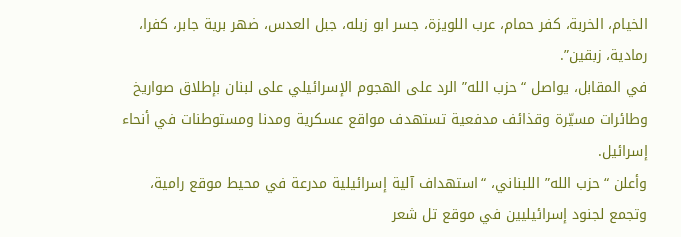الخيام، الخربة، كفر حمام، عرب اللويزة، جسر ابو زبله، جبل العدس، ضهر برية جابر، كفرا، رمادية، زبقين”.
في المقابل، يواصل “حزب الله” الرد على الهجوم الإسرائيلي على لبنان بإطلاق صواريخ وطائرات مسيّرة وقذائف مدفعية تستهدف مواقع عسكرية ومدنا ومستوطنات في أنحاء إسرائيل.
وأعلن “حزب الله” اللبناني، “استهداف آلية إسرائيلية مدرعة في محيط موقع رامية، وتجمع لجنود إسرائيليين في موقع تل شعر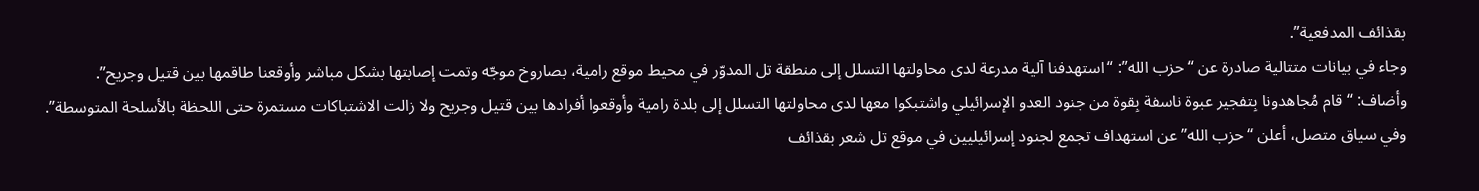بقذائف المدفعية”.
وجاء في بيانات متتالية صادرة عن “حزب الله”: “استهدفنا آلية مدرعة لدى محاولتها التسلل إلى منطقة تل المدوّر في محيط موقع رامية، بصاروخ موجّه وتمت إصابتها بشكل مباشر وأوقعنا طاقمها بين قتيل وجريح”.
وأضاف: “قام مُجاهدونا بِتفجير عبوة ناسفة بِقوة من جنود العدو الإسرائيلي واشتبكوا معها لدى محاولتها التسلل إلى بلدة رامية وأوقعوا أفرادها بين قتيل وجريح ولا زالت الاشتباكات مستمرة حتى اللحظة بالأسلحة المتوسطة”.
وفي سياق متصل، أعلن “حزب الله” عن استهداف تجمع لجنود إسرائيليين في موقع تل شعر بقذائف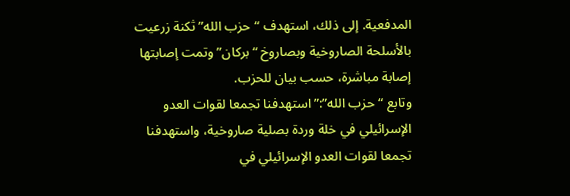المدفعية. إلى ذلك، استهدف “حزب الله” ثكنة زرعيت بالأسلحة الصاروخية وبصاروخ “بركان” وتمت إصابتها إصابة مباشرة، حسب بيان للحزب.
وتابع “حزب الله”:”استهدفنا تجمعا لقوات العدو الإسرائيلي في خلة وردة بصلية صاروخية، واستهدفنا تجمعا لقوات العدو الإسرائيلي في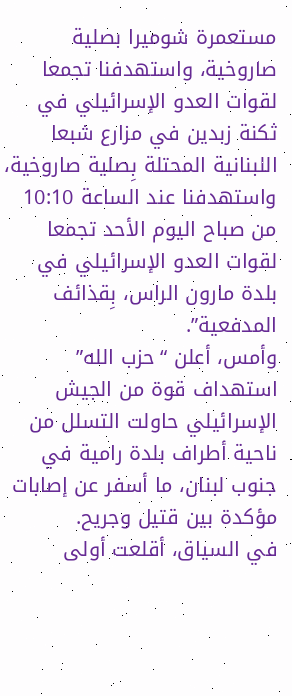مستعمرة شوميرا بصلية صاروخية، واستهدفنا تجمعا لقوات العدو الإسرائيلي في ثكنة زبدين في مزارع شبعا اللبنانية المحتلة بِصلية صاروخية، واستهدفنا عند الساعة 10:10 من صباح اليوم الأحد تجمعا لقوات العدو الإسرائيلي في بلدة مارون الراس، بِقذائف المدفعية”.
وأمس، أعلن “حزب الله” استهداف قوة من الجيش الإسرائيلي حاولت التسلل من ناحية أطراف بلدة رامية في جنوب لبنان، ما أسفر عن إصابات مؤكدة بين قتيل وجريح.
في السياق، أقلعت أولى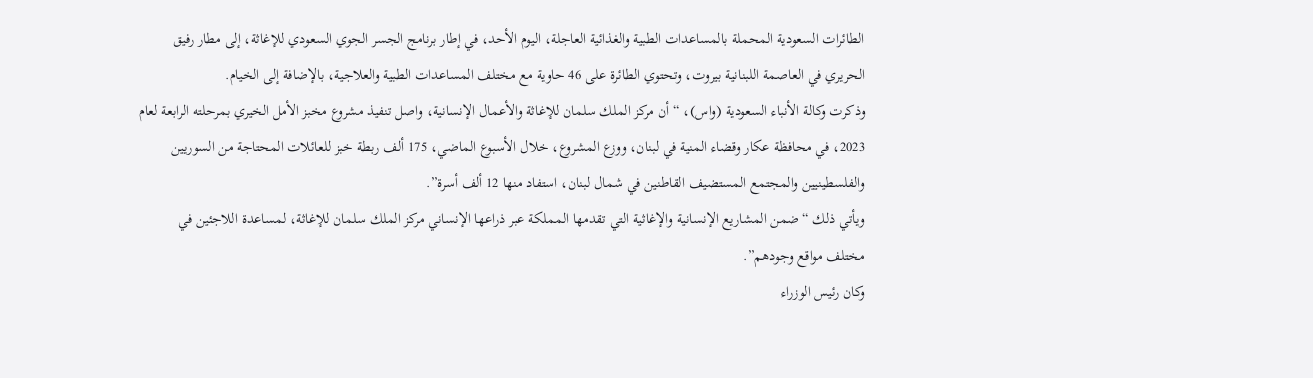الطائرات السعودية المحملة بالمساعدات الطبية والغذائية العاجلة، اليوم الأحد، في إطار برنامج الجسر الجوي السعودي للإغاثة، إلى مطار رفيق الحريري في العاصمة اللبنانية بيروت، وتحتوي الطائرة على 46 حاوية مع مختلف المساعدات الطبية والعلاجية، بالإضافة إلى الخيام.
وذكرت وكالة الأنباء السعودية (واس)، “أن مركز الملك سلمان للإغاثة والأعمال الإنسانية، واصل تنفيذ مشروع مخبز الأمل الخيري بمرحلته الرابعة لعام 2023، في محافظة عكار وقضاء المنية في لبنان، ووزع المشروع، خلال الأسبوع الماضي، 175 ألف ربطة خبز للعائلات المحتاجة من السوريين والفلسطينيين والمجتمع المستضيف القاطنين في شمال لبنان، استفاد منها 12 ألف أسرة”.
ويأتي ذلك “ضمن المشاريع الإنسانية والإغاثية التي تقدمها المملكة عبر ذراعها الإنساني مركز الملك سلمان للإغاثة، لمساعدة اللاجئين في مختلف مواقع وجودهم”.
وكان رئيس الوزراء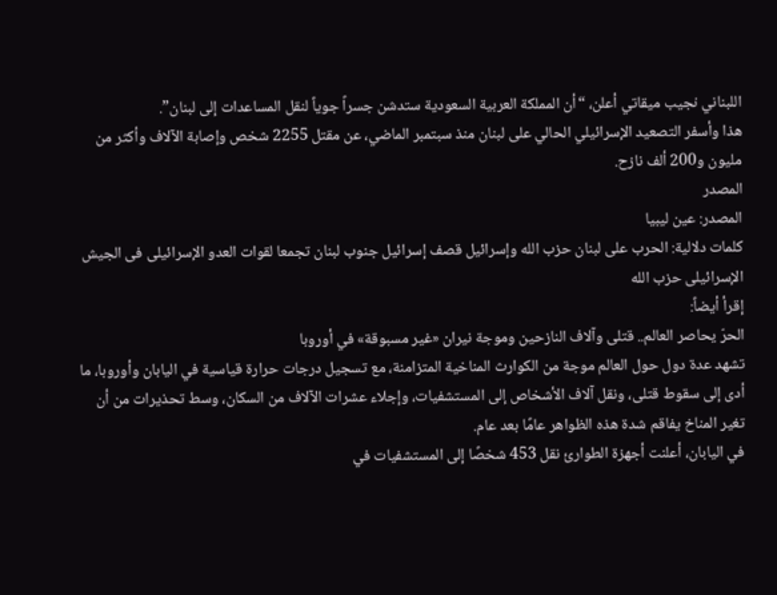اللبناني نجيب ميقاتي أعلن، “أن المملكة العربية السعودية ستدشن جسراً جوياً لنقل المساعدات إلى لبنان”.
هذا وأسفر التصعيد الإسرائيلي الحالي على لبنان منذ سبتمبر الماضي، عن مقتل 2255 شخص وإصابة الآلاف وأكثر من مليون و200 ألف نازح.
المصدر
المصدر: عين ليبيا
كلمات دلالية: الحرب على لبنان حزب الله وإسرائيل قصف إسرائيل جنوب لبنان تجمعا لقوات العدو الإسرائیلی فی الجیش الإسرائیلی حزب الله
إقرأ أيضاً:
الحرّ يحاصر العالم.. قتلى وآلاف النازحين وموجة نيران «غير مسبوقة» في أوروبا
تشهد عدة دول حول العالم موجة من الكوارث المناخية المتزامنة، مع تسجيل درجات حرارة قياسية في اليابان وأوروبا، ما أدى إلى سقوط قتلى، ونقل آلاف الأشخاص إلى المستشفيات، وإجلاء عشرات الآلاف من السكان، وسط تحذيرات من أن تغير المناخ يفاقم شدة هذه الظواهر عامًا بعد عام.
في اليابان، أعلنت أجهزة الطوارئ نقل 453 شخصًا إلى المستشفيات في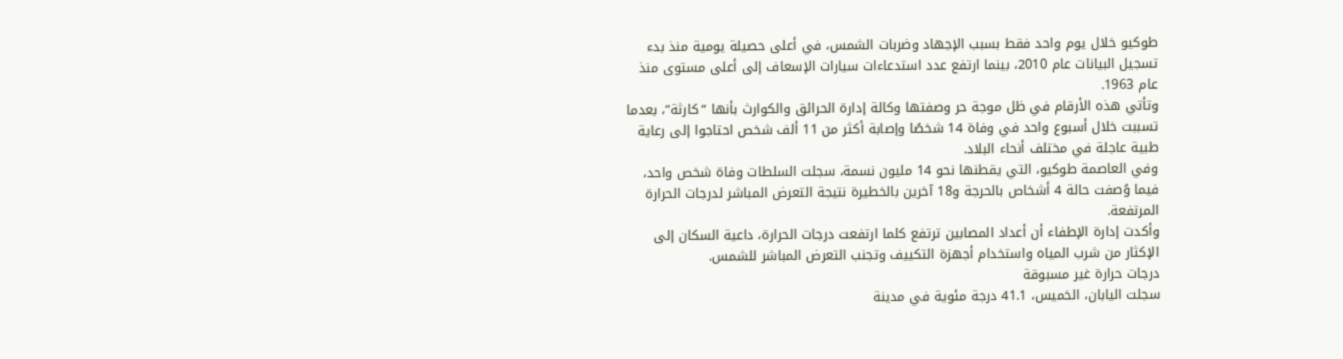طوكيو خلال يوم واحد فقط بسبب الإجهاد وضربات الشمس، في أعلى حصيلة يومية منذ بدء تسجيل البيانات عام 2010، بينما ارتفع عدد استدعاءات سيارات الإسعاف إلى أعلى مستوى منذ عام 1963.
وتأتي هذه الأرقام في ظل موجة حر وصفتها وكالة إدارة الحرائق والكوارث بأنها “كارثة”، بعدما تسببت خلال أسبوع واحد في وفاة 14 شخصًا وإصابة أكثر من 11 ألف شخص احتاجوا إلى رعاية طبية عاجلة في مختلف أنحاء البلاد.
وفي العاصمة طوكيو، التي يقطنها نحو 14 مليون نسمة، سجلت السلطات وفاة شخص واحد، فيما وُصفت حالة 4 أشخاص بالحرجة و18 آخرين بالخطيرة نتيجة التعرض المباشر لدرجات الحرارة المرتفعة.
وأكدت إدارة الإطفاء أن أعداد المصابين ترتفع كلما ارتفعت درجات الحرارة، داعية السكان إلى الإكثار من شرب المياه واستخدام أجهزة التكييف وتجنب التعرض المباشر للشمس.
درجات حرارة غير مسبوقة
سجلت اليابان، الخميس، 41.1 درجة مئوية في مدينة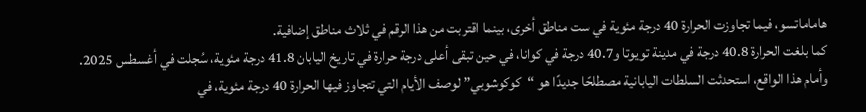هاماماتسو، فيما تجاوزت الحرارة 40 درجة مئوية في ست مناطق أخرى، بينما اقتربت من هذا الرقم في ثلاث مناطق إضافية.
كما بلغت الحرارة 40.8 درجة في مدينة تويوتا و40.7 درجة في كوانا، في حين تبقى أعلى درجة حرارة في تاريخ اليابان 41.8 درجة مئوية، سُجلت في أغسطس 2025.
وأمام هذا الواقع، استحدثت السلطات اليابانية مصطلحًا جديدًا هو “كوكوشوبي” لوصف الأيام التي تتجاوز فيها الحرارة 40 درجة مئوية، في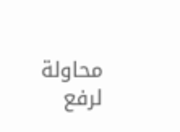محاولة لرفع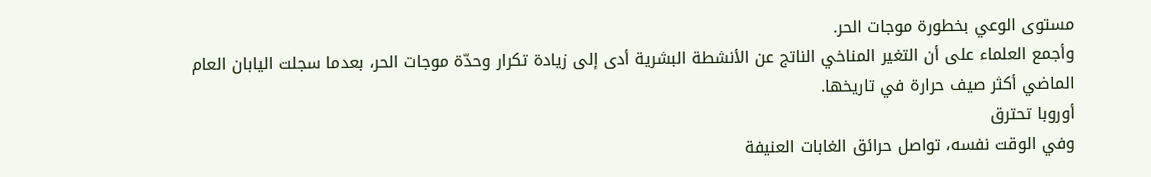مستوى الوعي بخطورة موجات الحر.
وأجمع العلماء على أن التغير المناخي الناتج عن الأنشطة البشرية أدى إلى زيادة تكرار وحدّة موجات الحر، بعدما سجلت اليابان العام الماضي أكثر صيف حرارة في تاريخها.
أوروبا تحترق
وفي الوقت نفسه، تواصل حرائق الغابات العنيفة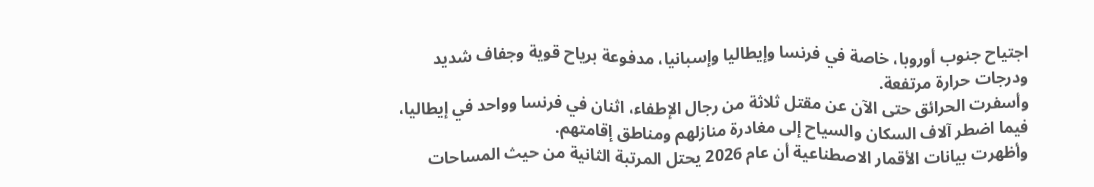اجتياح جنوب أوروبا، خاصة في فرنسا وإيطاليا وإسبانيا، مدفوعة برياح قوية وجفاف شديد ودرجات حرارة مرتفعة.
وأسفرت الحرائق حتى الآن عن مقتل ثلاثة من رجال الإطفاء، اثنان في فرنسا وواحد في إيطاليا، فيما اضطر آلاف السكان والسياح إلى مغادرة منازلهم ومناطق إقامتهم.
وأظهرت بيانات الأقمار الاصطناعية أن عام 2026 يحتل المرتبة الثانية من حيث المساحات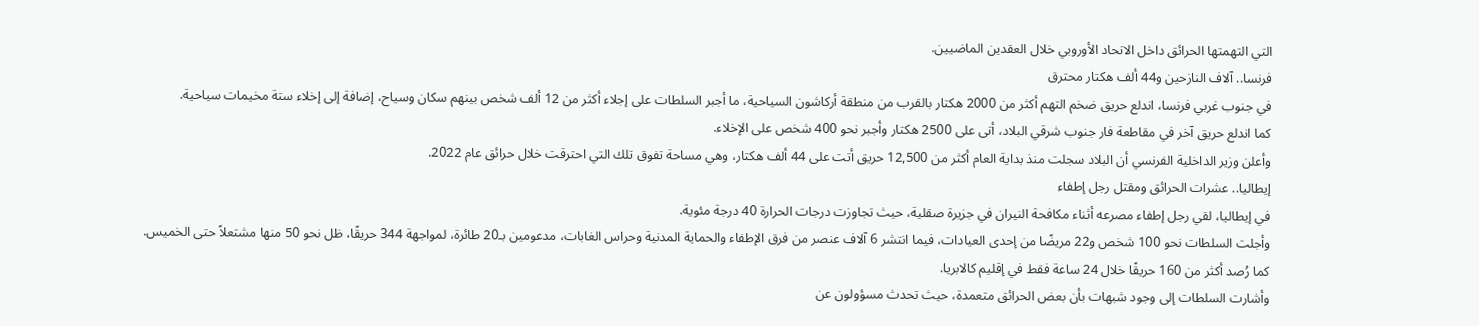التي التهمتها الحرائق داخل الاتحاد الأوروبي خلال العقدين الماضيين.
فرنسا.. آلاف النازحين و44 ألف هكتار محترق
في جنوب غربي فرنسا، اندلع حريق ضخم التهم أكثر من 2000 هكتار بالقرب من منطقة أركاشون السياحية، ما أجبر السلطات على إجلاء أكثر من 12 ألف شخص بينهم سكان وسياح، إضافة إلى إخلاء ستة مخيمات سياحية.
كما اندلع حريق آخر في مقاطعة فار جنوب شرقي البلاد، أتى على 2500 هكتار وأجبر نحو 400 شخص على الإخلاء.
وأعلن وزير الداخلية الفرنسي أن البلاد سجلت منذ بداية العام أكثر من 12,500 حريق أتت على 44 ألف هكتار، وهي مساحة تفوق تلك التي احترقت خلال حرائق عام 2022.
إيطاليا.. عشرات الحرائق ومقتل رجل إطفاء
في إيطاليا، لقي رجل إطفاء مصرعه أثناء مكافحة النيران في جزيرة صقلية، حيث تجاوزت درجات الحرارة 40 درجة مئوية.
وأجلت السلطات نحو 100 شخص و22 مريضًا من إحدى العيادات، فيما انتشر 6 آلاف عنصر من فرق الإطفاء والحماية المدنية وحراس الغابات، مدعومين بـ20 طائرة، لمواجهة 344 حريقًا، ظل نحو 50 منها مشتعلاً حتى الخميس.
كما رُصد أكثر من 160 حريقًا خلال 24 ساعة فقط في إقليم كالابريا.
وأشارت السلطات إلى وجود شبهات بأن بعض الحرائق متعمدة، حيث تحدث مسؤولون عن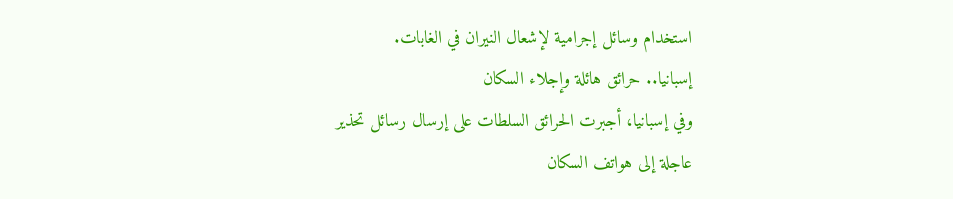استخدام وسائل إجرامية لإشعال النيران في الغابات.
إسبانيا.. حرائق هائلة وإجلاء السكان
وفي إسبانيا، أجبرت الحرائق السلطات على إرسال رسائل تحذير عاجلة إلى هواتف السكان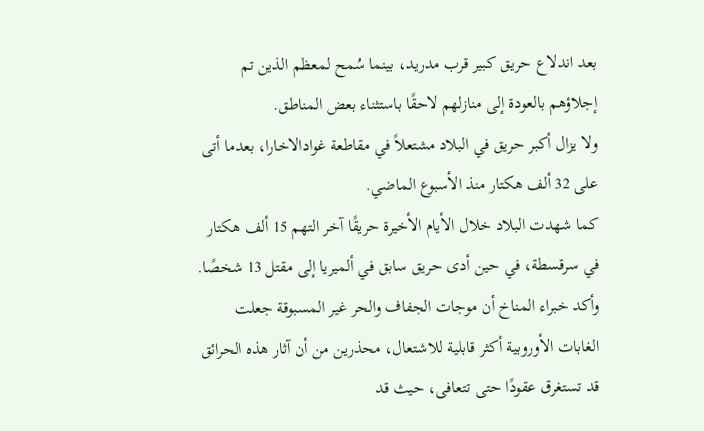بعد اندلاع حريق كبير قرب مدريد، بينما سُمح لمعظم الذين تم إجلاؤهم بالعودة إلى منازلهم لاحقًا باستثناء بعض المناطق.
ولا يزال أكبر حريق في البلاد مشتعلاً في مقاطعة غوادالاخارا، بعدما أتى على 32 ألف هكتار منذ الأسبوع الماضي.
كما شهدت البلاد خلال الأيام الأخيرة حريقًا آخر التهم 15 ألف هكتار في سرقسطة، في حين أدى حريق سابق في ألميريا إلى مقتل 13 شخصًا.
وأكد خبراء المناخ أن موجات الجفاف والحر غير المسبوقة جعلت الغابات الأوروبية أكثر قابلية للاشتعال، محذرين من أن آثار هذه الحرائق قد تستغرق عقودًا حتى تتعافى، حيث قد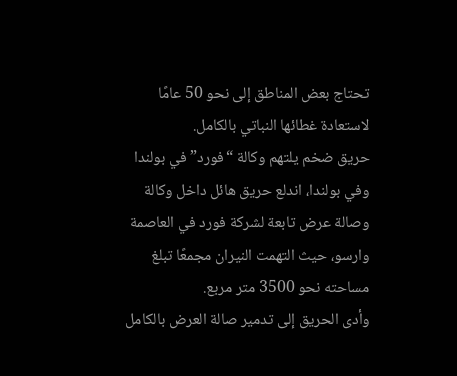تحتاج بعض المناطق إلى نحو 50 عامًا لاستعادة غطائها النباتي بالكامل.
حريق ضخم يلتهم وكالة “فورد” في بولندا
وفي بولندا، اندلع حريق هائل داخل وكالة وصالة عرض تابعة لشركة فورد في العاصمة وارسو، حيث التهمت النيران مجمعًا تبلغ مساحته نحو 3500 متر مربع.
وأدى الحريق إلى تدمير صالة العرض بالكامل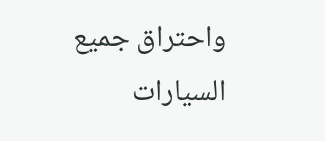واحتراق جميع السيارات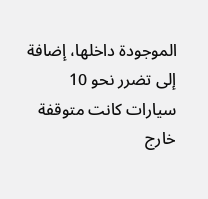الموجودة داخلها، إضافة إلى تضرر نحو 10 سيارات كانت متوقفة خارج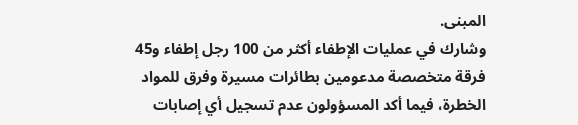المبنى.
وشارك في عمليات الإطفاء أكثر من 100 رجل إطفاء و45 فرقة متخصصة مدعومين بطائرات مسيرة وفرق للمواد الخطرة، فيما أكد المسؤولون عدم تسجيل أي إصابات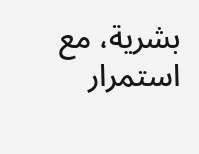بشرية، مع استمرار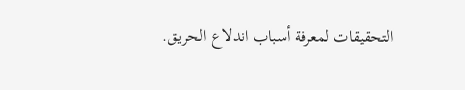التحقيقات لمعرفة أسباب اندلاع الحريق.